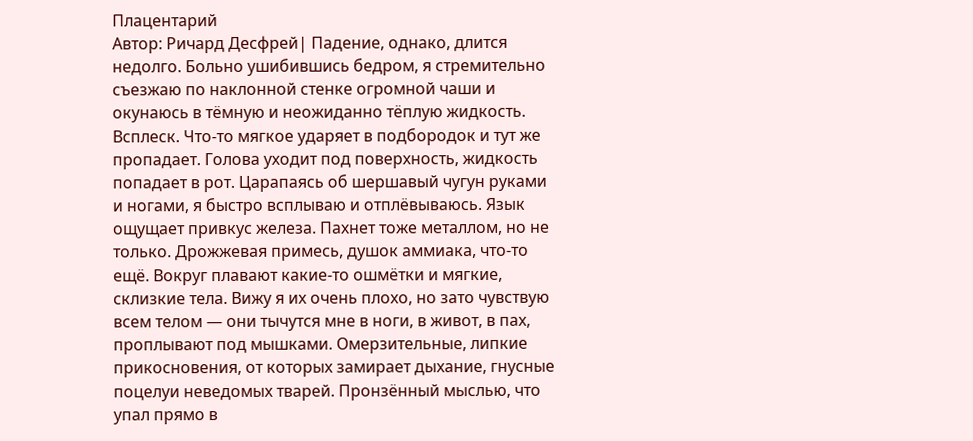Плацентарий
Автор: Ричард Десфрей| Падение, однако, длится недолго. Больно ушибившись бедром, я стремительно съезжаю по наклонной стенке огромной чаши и окунаюсь в тёмную и неожиданно тёплую жидкость. Всплеск. Что-то мягкое ударяет в подбородок и тут же пропадает. Голова уходит под поверхность, жидкость попадает в рот. Царапаясь об шершавый чугун руками и ногами, я быстро всплываю и отплёвываюсь. Язык ощущает привкус железа. Пахнет тоже металлом, но не только. Дрожжевая примесь, душок аммиака, что-то ещё. Вокруг плавают какие-то ошмётки и мягкие, склизкие тела. Вижу я их очень плохо, но зато чувствую всем телом — они тычутся мне в ноги, в живот, в пах, проплывают под мышками. Омерзительные, липкие прикосновения, от которых замирает дыхание, гнусные поцелуи неведомых тварей. Пронзённый мыслью, что упал прямо в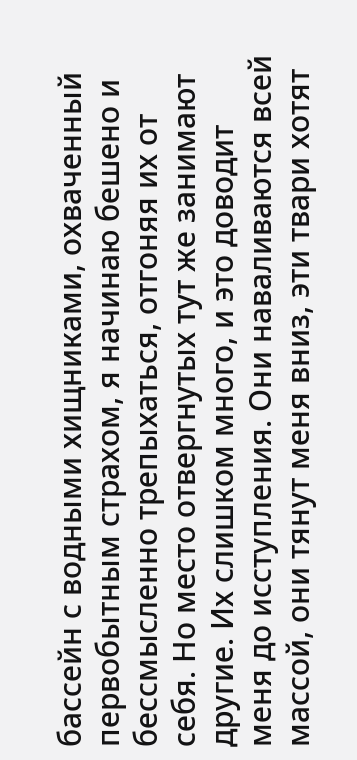бассейн с водными хищниками, охваченный первобытным страхом, я начинаю бешено и бессмысленно трепыхаться, отгоняя их от себя. Но место отвергнутых тут же занимают другие. Их слишком много, и это доводит меня до исступления. Они наваливаются всей массой, они тянут меня вниз, эти твари хотят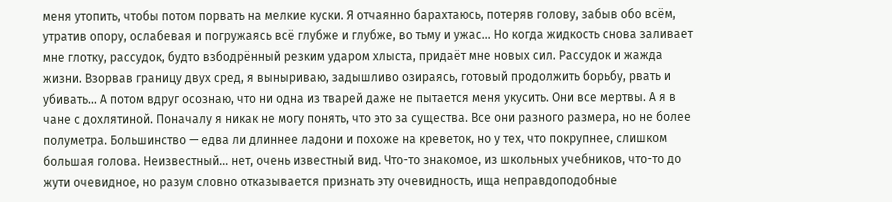меня утопить, чтобы потом порвать на мелкие куски. Я отчаянно барахтаюсь, потеряв голову, забыв обо всём, утратив опору, ослабевая и погружаясь всё глубже и глубже, во тьму и ужас… Но когда жидкость снова заливает мне глотку, рассудок, будто взбодрённый резким ударом хлыста, придаёт мне новых сил. Рассудок и жажда жизни. Взорвав границу двух сред, я выныриваю, задышливо озираясь, готовый продолжить борьбу, рвать и убивать… А потом вдруг осознаю, что ни одна из тварей даже не пытается меня укусить. Они все мертвы. А я в чане с дохлятиной. Поначалу я никак не могу понять, что это за существа. Все они разного размера, но не более полуметра. Большинство — едва ли длиннее ладони и похоже на креветок, но у тех, что покрупнее, слишком большая голова. Неизвестный… нет, очень известный вид. Что-то знакомое, из школьных учебников, что-то до жути очевидное, но разум словно отказывается признать эту очевидность, ища неправдоподобные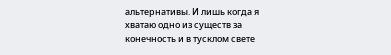альтернативы. И лишь когда я хватаю одно из существ за конечность и в тусклом свете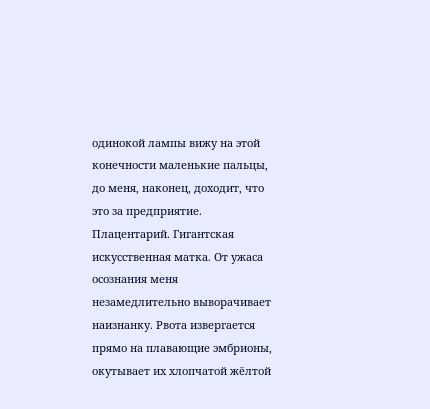одинокой лампы вижу на этой конечности маленькие пальцы, до меня, наконец, доходит, что это за предприятие. Плацентарий. Гигантская искусственная матка. От ужаса осознания меня незамедлительно выворачивает наизнанку. Рвота извергается прямо на плавающие эмбрионы, окутывает их хлопчатой жёлтой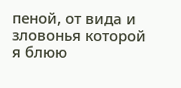пеной, от вида и зловонья которой я блюю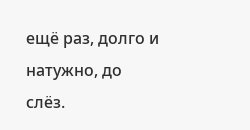ещё раз, долго и натужно, до слёз.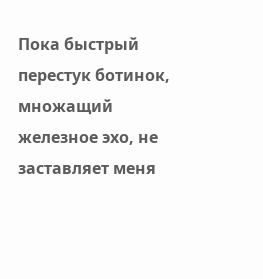Пока быстрый перестук ботинок, множащий железное эхо, не заставляет меня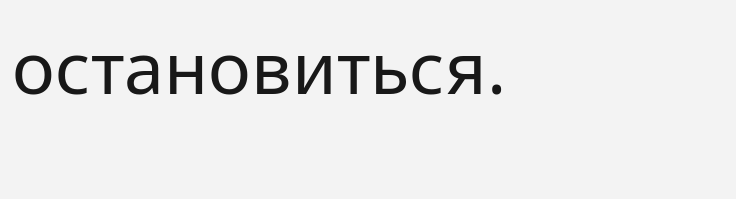остановиться.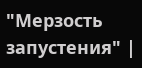"Мерзость запустения" |